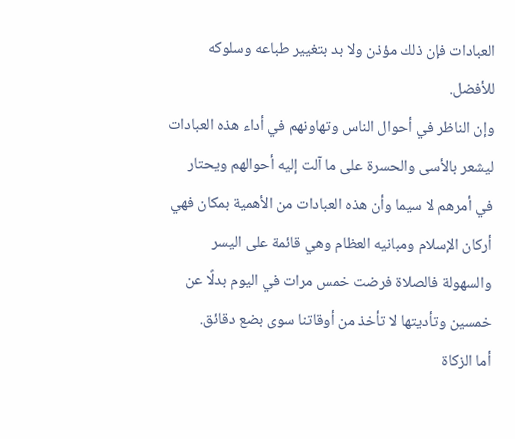العبادات فإن ذلك مؤذن ولا بد بتغيير طباعه وسلوكه للأفضل.
وإن الناظر في أحوال الناس وتهاونهم في أداء هذه العبادات ليشعر بالأسى والحسرة على ما آلت إليه أحوالهم ويحتار في أمرهم لا سيما وأن هذه العبادات من الأهمية بمكان فهي أركان الإسلام ومبانيه العظام وهي قائمة على اليسر والسهولة فالصلاة فرضت خمس مرات في اليوم بدلًا عن خمسين وتأديتها لا تأخذ من أوقاتنا سوى بضع دقائق.
أما الزكاة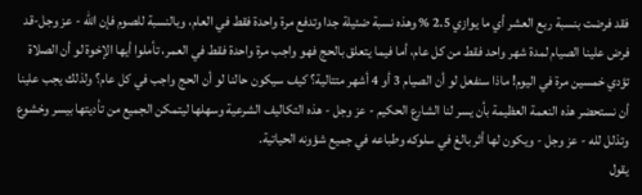فقد فرضت بنسبة ربع العشر أي ما يوازي 2.5 % وهذه نسبة ضئيلة جدا وتدفع مرة واحدة فقط في العام، وبالنسبة للصوم فإن الله - عز وجل-قد فرض علينا الصيام لمدة شهر واحد فقط من كل عام، أما فيما يتعلق بالحج فهو واجب مرة واحدة فقط في العمر، تأملوا أيها الإخوة لو أن الصلاة تؤدي خمسين مرة في اليوم! ماذا سنفعل لو أن الصيام 3 أو 4 أشهر متتالية؟ كيف سيكون حالنا لو أن الحج واجب في كل عام؟ ولذلك يجب علينا أن نستحضر هذه النعمة العظيمة بأن يسر لنا الشارع الحكيم - عز وجل - هذه التكاليف الشرعية وسهلها ليتمكن الجميع من تأديتها بيسر وخشوع وتذلل لله - عز وجل - ويكون لها أثر بالغ في سلوكه وطباعه في جميع شؤونه الحياتية.
يقول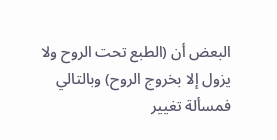البعض أن (الطبع تحت الروح ولا يزول إلا بخروج الروح) وبالتالي فمسألة تغيير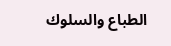الطباع والسلوك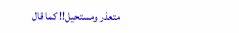متعذر ومستحيل!! كما قال